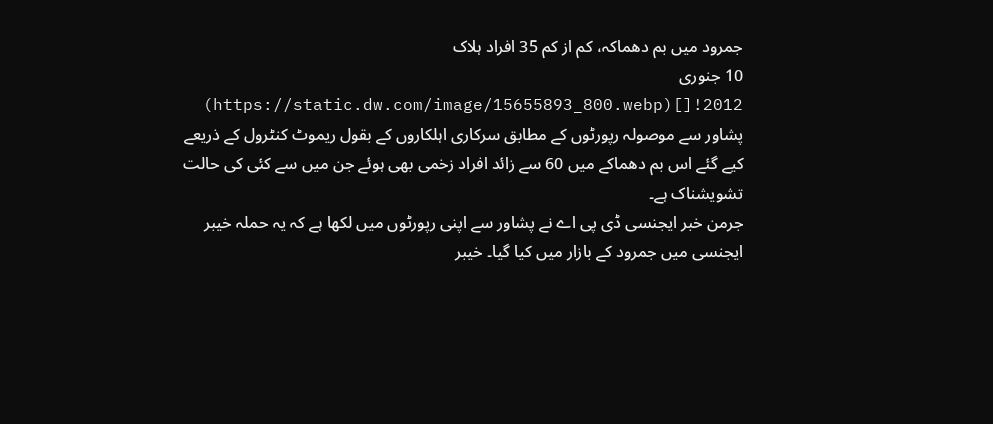جمرود میں بم دھماکہ، کم از کم 35 افراد ہلاک
10 جنوری 2012![](https://static.dw.com/image/15655893_800.webp)
پشاور سے موصولہ رپورٹوں کے مطابق سرکاری اہلکاروں کے بقول ریموٹ کنٹرول کے ذریعے کیے گئے اس بم دھماکے میں 60 سے زائد افراد زخمی بھی ہوئے جن میں سے کئی کی حالت تشویشناک ہے۔
جرمن خبر ایجنسی ڈی پی اے نے پشاور سے اپنی رپورٹوں میں لکھا ہے کہ یہ حملہ خیبر ایجنسی میں جمرود کے بازار میں کیا گیا۔ خیبر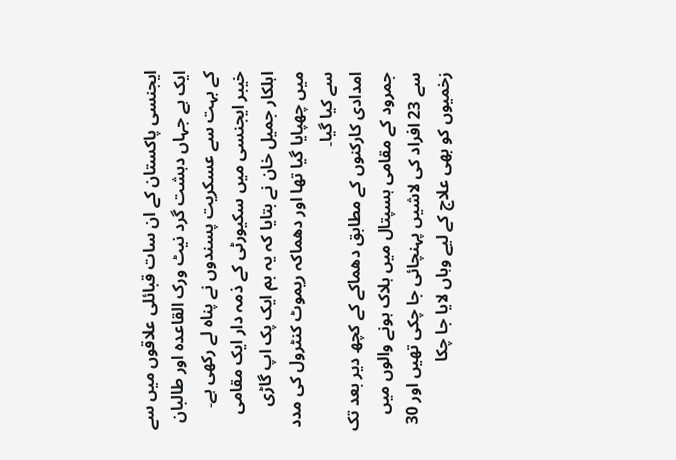ایجنسی پاکستان کے ان سات قبائلی علاقوں میں سے ایک ہے جہاں دہشت گرد نیٹ ورک القاعدہ اور طالبان کے بہت سے عسکریت پسندوں نے پناہ لے رکھی ہے۔
خیبر ایجنسی میں سکیورٹی کے ذمہ دار ایک مقامی اہلکار جمیل خان نے بتایا کہ یہ بم ایک پک اپ گاڑی میں چھپایا گیا تھا اور دھماکہ ریموٹ کنٹرول کی مدد سے کیا گیا۔
امدادی کارکنوں کے مطابق دھماکے کے کچھ دیر بعد تک جمرود کے مقامی ہسپتال میں ہلاک ہونے والوں میں سے 23 افراد کی لاشیں پہنچائی جا چکی تھیں اور 30 زخمیوں کو بھی علاج کے لیے وہاں لایا جا چکا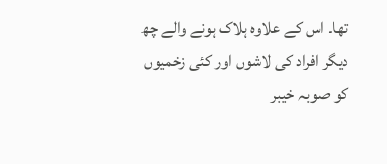تھا۔ اس کے علاوہ ہلاک ہونے والے چھ دیگر افراد کی لاشوں اور کئی زخمیوں کو صوبہ خیبر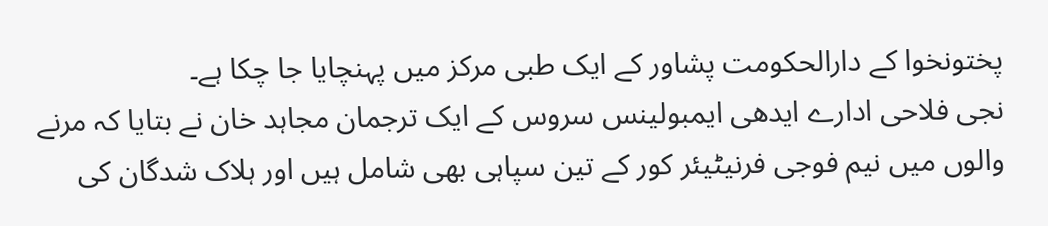پختونخوا کے دارالحکومت پشاور کے ایک طبی مرکز میں پہنچایا جا چکا ہے۔
نجی فلاحی ادارے ایدھی ایمبولینس سروس کے ایک ترجمان مجاہد خان نے بتایا کہ مرنے والوں میں نیم فوجی فرنیٹیئر کور کے تین سپاہی بھی شامل ہیں اور ہلاک شدگان کی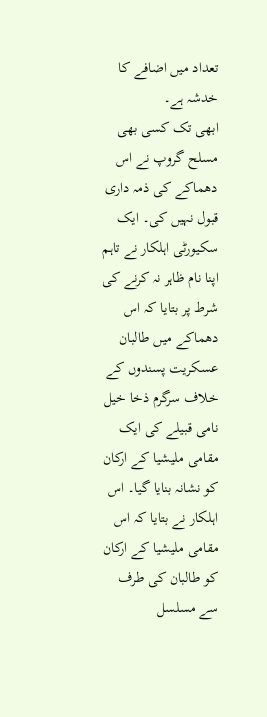تعداد میں اضافے کا خدشہ ہے۔
ابھی تک کسی بھی مسلح گروپ نے اس دھماکے کی ذمہ داری قبول نہیں کی۔ ایک سکیورٹی اہلکار نے تاہم اپنا نام ظاہر نہ کرنے کی شرط پر بتایا کہ اس دھماکے میں طالبان عسکریت پسندوں کے خلاف سرگرم ذخا خیل نامی قبیلے کی ایک مقامی ملیشیا کے ارکان کو نشانہ بنایا گیا۔ اس اہلکار نے بتایا کہ اس مقامی ملیشیا کے ارکان کو طالبان کی طرف سے مسلسل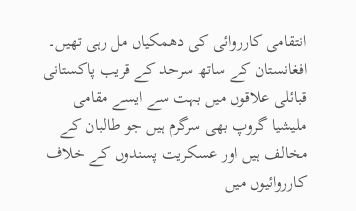انتقامی کارروائی کی دھمکیاں مل رہی تھیں۔
افغانستان کے ساتھ سرحد کے قریب پاکستانی قبائلی علاقوں میں بہت سے ایسے مقامی ملیشیا گروپ بھی سرگرم ہیں جو طالبان کے مخالف ہیں اور عسکریت پسندوں کے خلاف کارروائیوں میں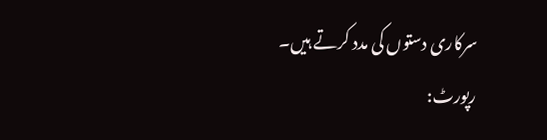سرکاری دستوں کی مدد کرتے ہیں۔
رپورٹ: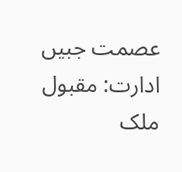عصمت جبیں
ادارت: مقبول ملک